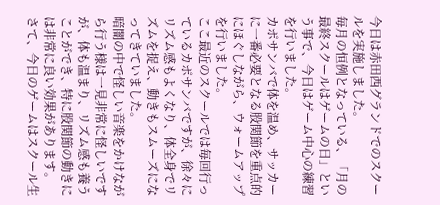今日は赤田西グランドでのスクールを実施しました。
毎月の恒例となっている、「月の最終スクールはゲームの日」という事で、今日はゲーム中心の練習を行いました。
カポサンバで体を温め、サッカーに一番必要となる股関節を重点的にほぐしながら、ウォームアップを行いました。
ここ最近のスクールでは毎回行っているカポサンバですが、徐々にリズム感もよくなり、体全身でリズムを捉え、動きもスムーズになってきていました。
暗闇の中で怪しい音楽をかけながら行う様は一見非常に怪しいですが、体も温まり、リズム感も養うことができ、特に股関節の動きには非常に良い効果があります。
さて、今日のゲームはスクール生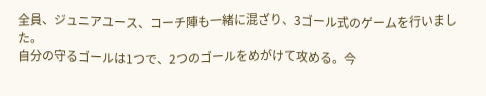全員、ジュニアユース、コーチ陣も一緒に混ざり、3ゴール式のゲームを行いました。
自分の守るゴールは1つで、2つのゴールをめがけて攻める。今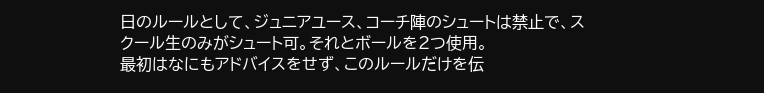日のルールとして、ジュニアユース、コーチ陣のシュートは禁止で、スクール生のみがシュート可。それとボールを2つ使用。
最初はなにもアドバイスをせず、このルールだけを伝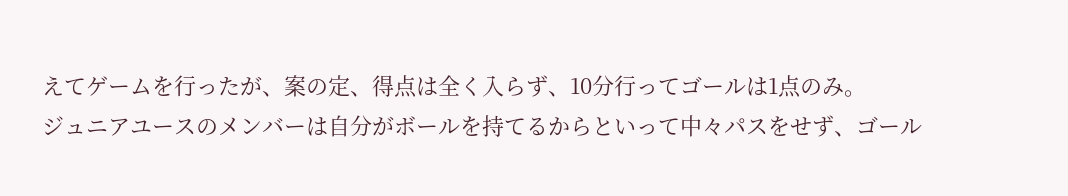えてゲームを行ったが、案の定、得点は全く入らず、10分行ってゴールは1点のみ。
ジュニアユースのメンバーは自分がボールを持てるからといって中々パスをせず、ゴール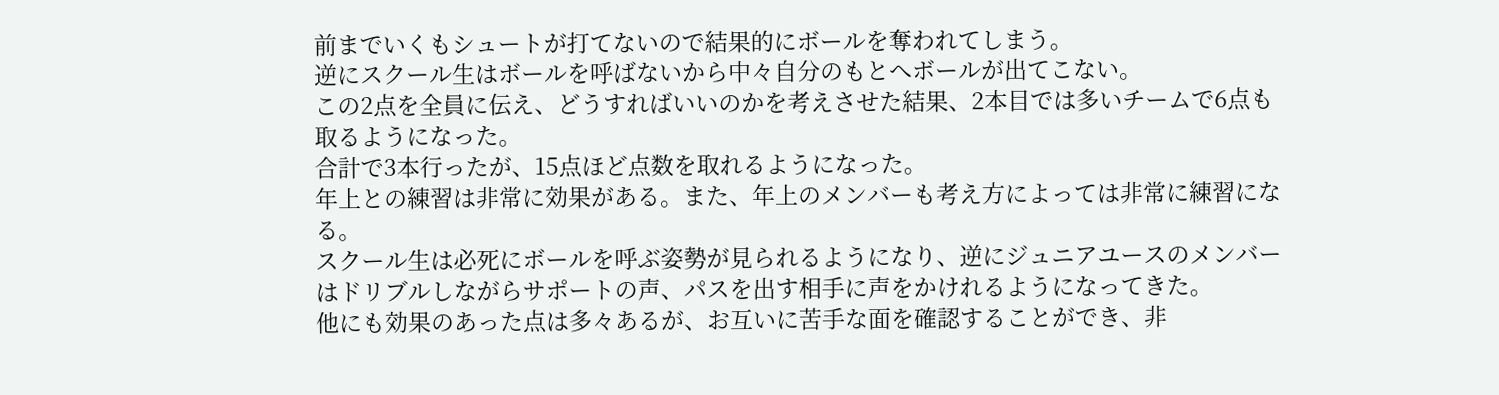前までいくもシュートが打てないので結果的にボールを奪われてしまう。
逆にスクール生はボールを呼ばないから中々自分のもとへボールが出てこない。
この2点を全員に伝え、どうすればいいのかを考えさせた結果、2本目では多いチームで6点も取るようになった。
合計で3本行ったが、15点ほど点数を取れるようになった。
年上との練習は非常に効果がある。また、年上のメンバーも考え方によっては非常に練習になる。
スクール生は必死にボールを呼ぶ姿勢が見られるようになり、逆にジュニアユースのメンバーはドリブルしながらサポートの声、パスを出す相手に声をかけれるようになってきた。
他にも効果のあった点は多々あるが、お互いに苦手な面を確認することができ、非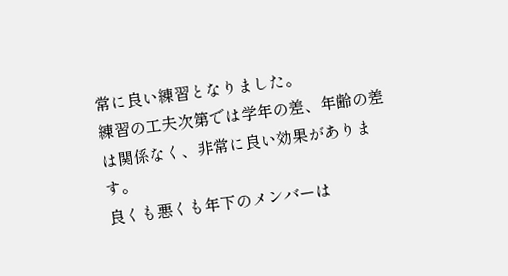常に良い練習となりました。
練習の工夫次第では学年の差、年齢の差は関係なく、非常に良い効果があります。
良くも悪くも年下のメンバーは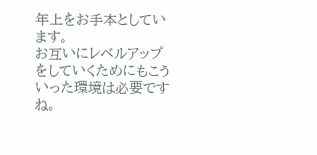年上をお手本としています。
お互いにレベルアップをしていくためにもこういった環境は必要ですね。